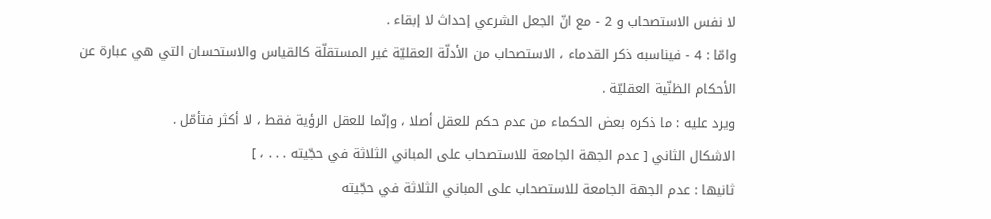لا نفس الاستصحاب و 2 - مع انّ الجعل الشرعي إحداث لا إبقاء .
وامّا : 4 - فيناسبه ذكر القدماء ، الاستصحاب من الأدلّة العقليّة غير المستقلّة كالقياس والاستحسان التي هي عبارة عن الأحكام الظنّية العقليّة .
ويرد عليه : ما ذكره بعض الحكماء من عدم حكم للعقل أصلا ، وإنّما للعقل الرؤية فقط ، لا أكثر فتأمّل .
الاشكال الثاني [ عدم الجهة الجامعة للاستصحاب على المباني الثلاثة في حجّيته . . . ، ]
ثانيها : عدم الجهة الجامعة للاستصحاب على المباني الثلاثة في حجّيته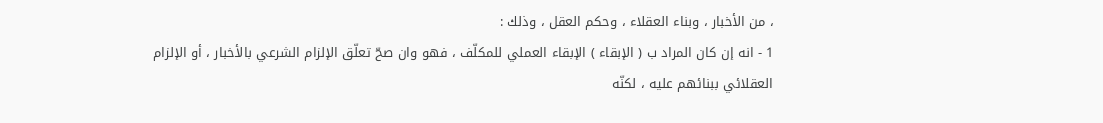، من الأخبار ، وبناء العقلاء ، وحكم العقل ، وذلك :
1 - انه إن كان المراد ب ( الإبقاء ) الإبقاء العملي للمكلّف ، فهو وان صحّ تعلّق الإلزام الشرعي بالأخبار ، أو الإلزام العقلائي ببنائهم عليه ، لكنّه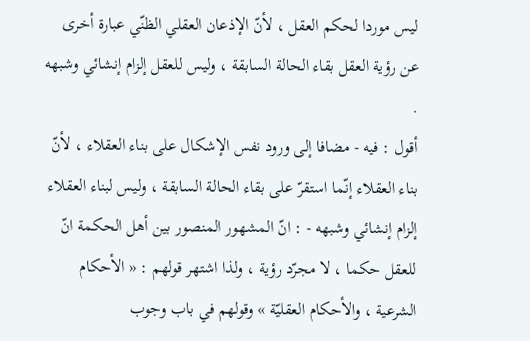ليس موردا لحكم العقل ، لأنّ الإذعان العقلي الظنّي عبارة أخرى عن رؤية العقل بقاء الحالة السابقة ، وليس للعقل إلزام إنشائي وشبهه .
أقول : فيه - مضافا إلى ورود نفس الإشكال على بناء العقلاء ، لأنّ بناء العقلاء إنّما استقرّ على بقاء الحالة السابقة ، وليس لبناء العقلاء إلزام إنشائي وشبهه - : انّ المشهور المنصور بين أهل الحكمة انّ للعقل حكما ، لا مجرّد رؤية ، ولذا اشتهر قولهم : « الأحكام الشرعية ، والأحكام العقليّة » وقولهم في باب وجوب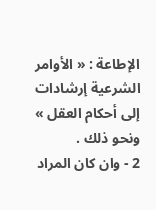الإطاعة : « الأوامر الشرعية إرشادات إلى أحكام العقل » ونحو ذلك .
2 - وان كان المراد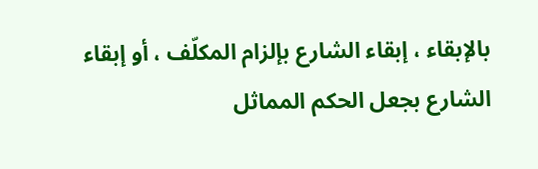بالإبقاء ، إبقاء الشارع بإلزام المكلّف ، أو إبقاء الشارع بجعل الحكم المماثل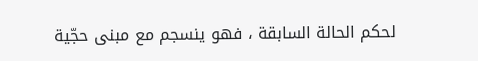لحكم الحالة السابقة ، فهو ينسجم مع مبنى حجّية